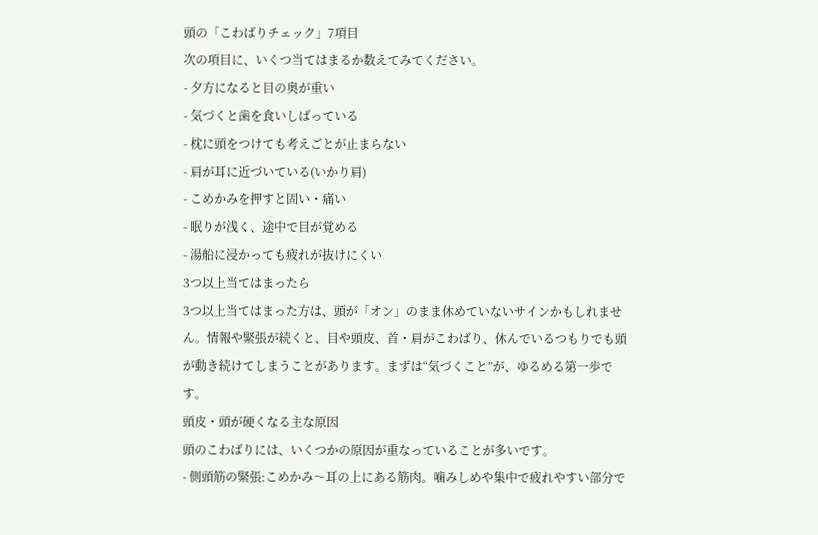頭の「こわばりチェック」7項目
次の項目に、いくつ当てはまるか数えてみてください。
- 夕方になると目の奥が重い
- 気づくと歯を食いしばっている
- 枕に頭をつけても考えごとが止まらない
- 肩が耳に近づいている(いかり肩)
- こめかみを押すと固い・痛い
- 眠りが浅く、途中で目が覚める
- 湯船に浸かっても疲れが抜けにくい
3つ以上当てはまったら
3つ以上当てはまった方は、頭が「オン」のまま休めていないサインかもしれません。情報や緊張が続くと、目や頭皮、首・肩がこわばり、休んでいるつもりでも頭が動き続けてしまうことがあります。まずは“気づくこと”が、ゆるめる第一歩です。
頭皮・頭が硬くなる主な原因
頭のこわばりには、いくつかの原因が重なっていることが多いです。
- 側頭筋の緊張:こめかみ〜耳の上にある筋肉。噛みしめや集中で疲れやすい部分で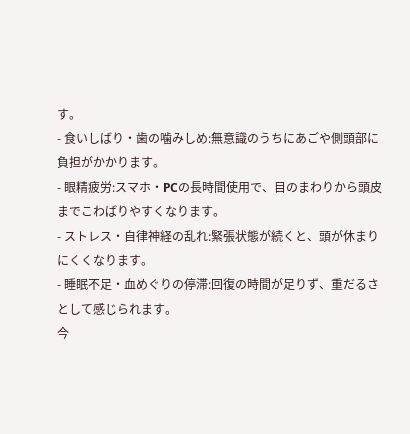す。
- 食いしばり・歯の噛みしめ:無意識のうちにあごや側頭部に負担がかかります。
- 眼精疲労:スマホ・PCの長時間使用で、目のまわりから頭皮までこわばりやすくなります。
- ストレス・自律神経の乱れ:緊張状態が続くと、頭が休まりにくくなります。
- 睡眠不足・血めぐりの停滞:回復の時間が足りず、重だるさとして感じられます。
今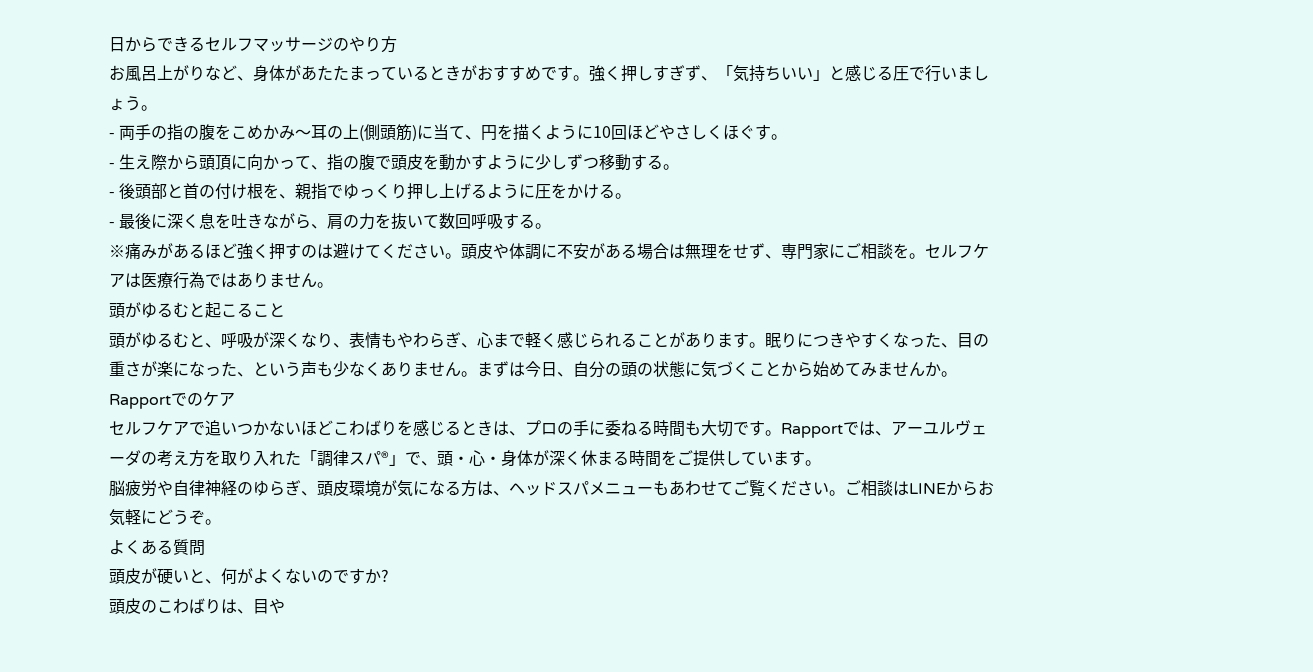日からできるセルフマッサージのやり方
お風呂上がりなど、身体があたたまっているときがおすすめです。強く押しすぎず、「気持ちいい」と感じる圧で行いましょう。
- 両手の指の腹をこめかみ〜耳の上(側頭筋)に当て、円を描くように10回ほどやさしくほぐす。
- 生え際から頭頂に向かって、指の腹で頭皮を動かすように少しずつ移動する。
- 後頭部と首の付け根を、親指でゆっくり押し上げるように圧をかける。
- 最後に深く息を吐きながら、肩の力を抜いて数回呼吸する。
※痛みがあるほど強く押すのは避けてください。頭皮や体調に不安がある場合は無理をせず、専門家にご相談を。セルフケアは医療行為ではありません。
頭がゆるむと起こること
頭がゆるむと、呼吸が深くなり、表情もやわらぎ、心まで軽く感じられることがあります。眠りにつきやすくなった、目の重さが楽になった、という声も少なくありません。まずは今日、自分の頭の状態に気づくことから始めてみませんか。
Rapportでのケア
セルフケアで追いつかないほどこわばりを感じるときは、プロの手に委ねる時間も大切です。Rapportでは、アーユルヴェーダの考え方を取り入れた「調律スパ®」で、頭・心・身体が深く休まる時間をご提供しています。
脳疲労や自律神経のゆらぎ、頭皮環境が気になる方は、ヘッドスパメニューもあわせてご覧ください。ご相談はLINEからお気軽にどうぞ。
よくある質問
頭皮が硬いと、何がよくないのですか?
頭皮のこわばりは、目や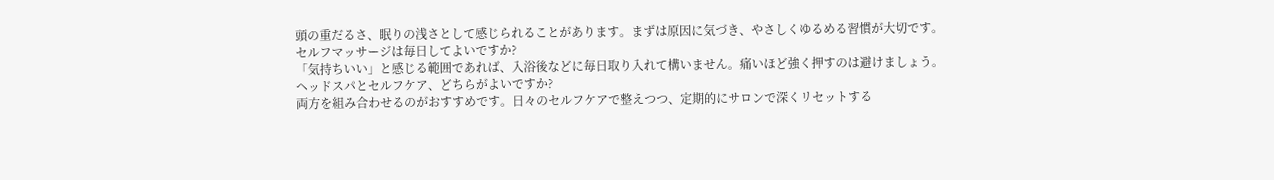頭の重だるさ、眠りの浅さとして感じられることがあります。まずは原因に気づき、やさしくゆるめる習慣が大切です。
セルフマッサージは毎日してよいですか?
「気持ちいい」と感じる範囲であれば、入浴後などに毎日取り入れて構いません。痛いほど強く押すのは避けましょう。
ヘッドスパとセルフケア、どちらがよいですか?
両方を組み合わせるのがおすすめです。日々のセルフケアで整えつつ、定期的にサロンで深くリセットする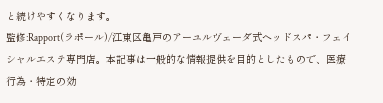と続けやすくなります。
監修:Rapport(ラポール)/江東区亀戸のアーユルヴェーダ式ヘッドスパ・フェイシャルエステ専門店。本記事は一般的な情報提供を目的としたもので、医療行為・特定の効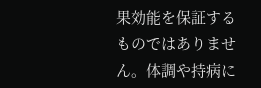果効能を保証するものではありません。体調や持病に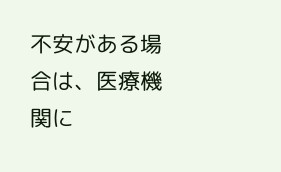不安がある場合は、医療機関に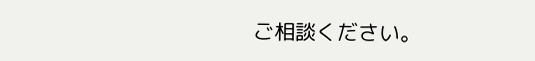ご相談ください。